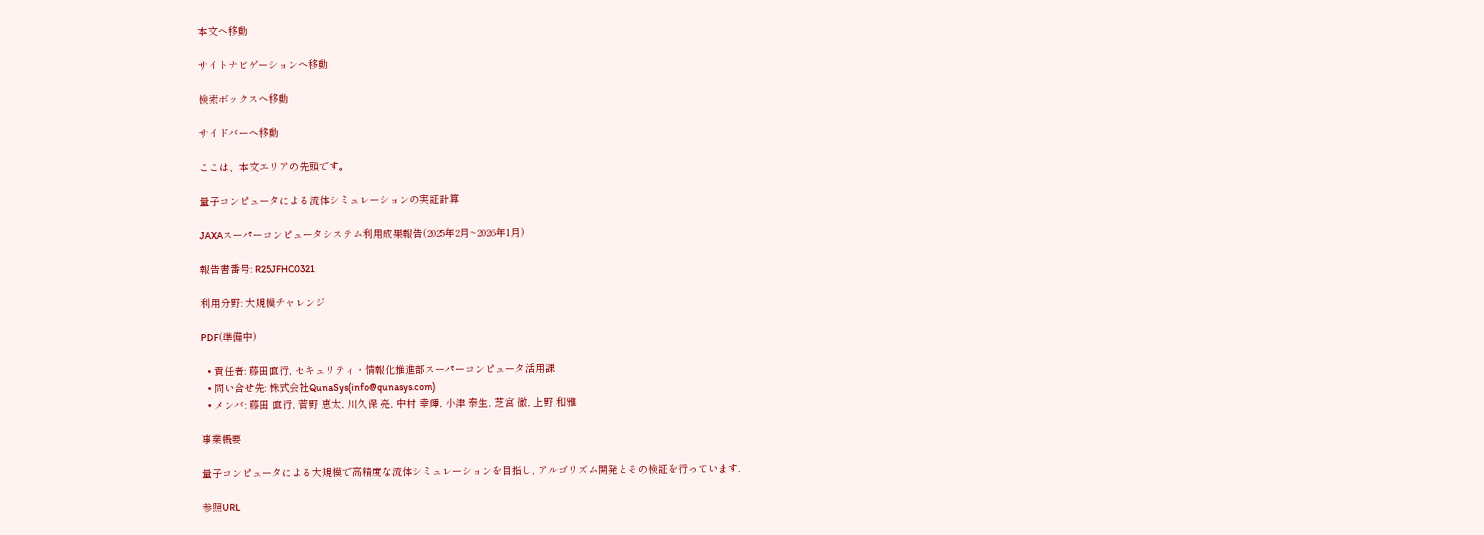本文へ移動

サイトナビゲーションへ移動

検索ボックスへ移動

サイドバーへ移動

ここは、本文エリアの先頭です。

量子コンピュータによる流体シミュレーションの実証計算

JAXAスーパーコンピュータシステム利用成果報告(2025年2月~2026年1月)

報告書番号: R25JFHC0321

利用分野: 大規模チャレンジ

PDF(準備中)

  • 責任者: 藤田直行, セキュリティ・情報化推進部スーパーコンピュータ活用課
  • 問い合せ先: 株式会社QunaSys(info@qunasys.com)
  • メンバ: 藤田 直行, 菅野 恵太, 川久保 亮, 中村 幸輝, 小津 泰生, 芝宮 徹, 上野 和雅

事業概要

量子コンピュータによる大規模で高精度な流体シミュレーションを目指し, アルゴリズム開発とその検証を行っています.

参照URL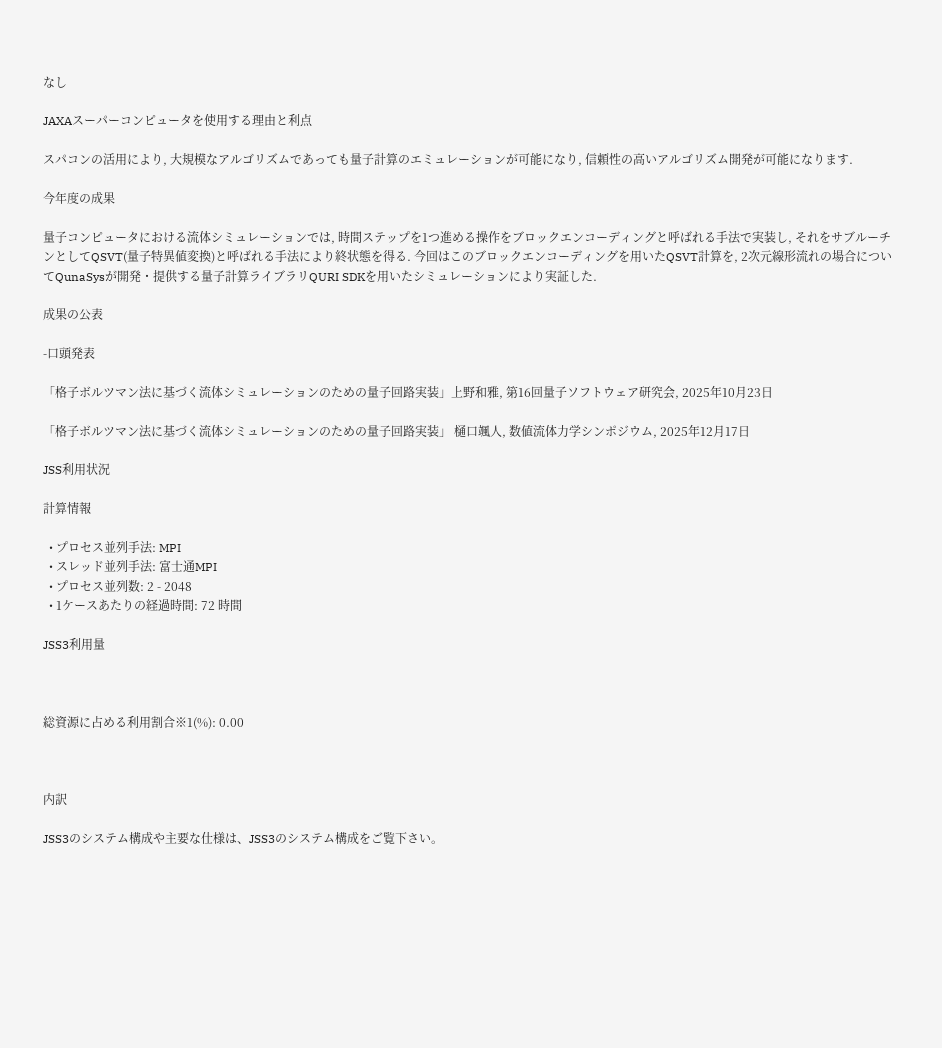なし

JAXAスーパーコンピュータを使用する理由と利点

スパコンの活用により, 大規模なアルゴリズムであっても量子計算のエミュレーションが可能になり, 信頼性の高いアルゴリズム開発が可能になります.

今年度の成果

量子コンピュータにおける流体シミュレーションでは, 時間ステップを1つ進める操作をブロックエンコーディングと呼ばれる手法で実装し, それをサブルーチンとしてQSVT(量子特異値変換)と呼ばれる手法により終状態を得る. 今回はこのブロックエンコーディングを用いたQSVT計算を, 2次元線形流れの場合についてQunaSysが開発・提供する量子計算ライブラリQURI SDKを用いたシミュレーションにより実証した.

成果の公表

-口頭発表

「格子ボルツマン法に基づく流体シミュレーションのための量子回路実装」上野和雅, 第16回量子ソフトウェア研究会, 2025年10月23日

「格子ボルツマン法に基づく流体シミュレーションのための量子回路実装」 樋口颯人, 数値流体力学シンポジウム, 2025年12月17日

JSS利用状況

計算情報

  • プロセス並列手法: MPI
  • スレッド並列手法: 富士通MPI
  • プロセス並列数: 2 - 2048
  • 1ケースあたりの経過時間: 72 時間

JSS3利用量



総資源に占める利用割合※1(%): 0.00



内訳

JSS3のシステム構成や主要な仕様は、JSS3のシステム構成をご覧下さい。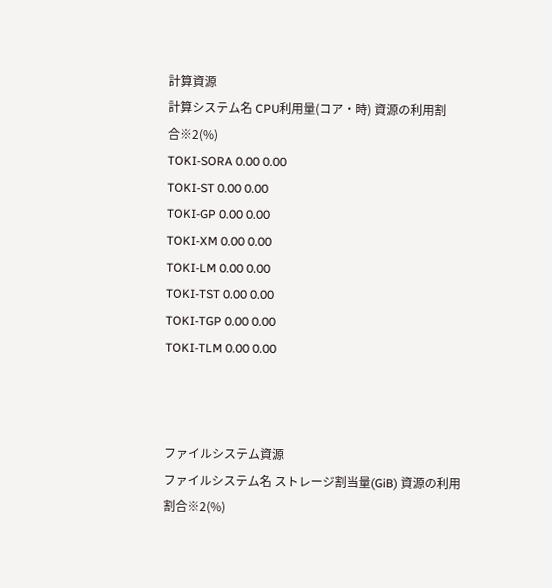計算資源
計算システム名 CPU利用量(コア・時) 資源の利用割合※2(%)
TOKI-SORA 0.00 0.00
TOKI-ST 0.00 0.00
TOKI-GP 0.00 0.00
TOKI-XM 0.00 0.00
TOKI-LM 0.00 0.00
TOKI-TST 0.00 0.00
TOKI-TGP 0.00 0.00
TOKI-TLM 0.00 0.00



ファイルシステム資源
ファイルシステム名 ストレージ割当量(GiB) 資源の利用割合※2(%)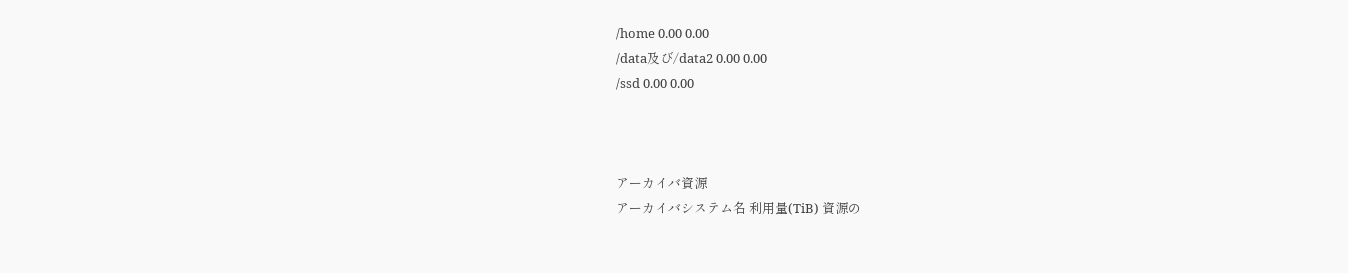/home 0.00 0.00
/data及び/data2 0.00 0.00
/ssd 0.00 0.00



アーカイバ資源
アーカイバシステム名 利用量(TiB) 資源の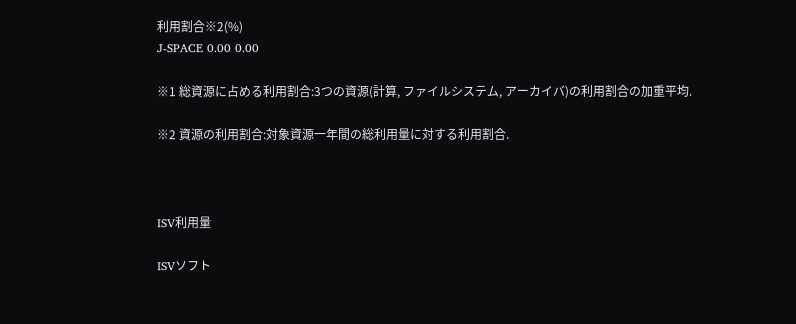利用割合※2(%)
J-SPACE 0.00 0.00

※1 総資源に占める利用割合:3つの資源(計算, ファイルシステム, アーカイバ)の利用割合の加重平均.

※2 資源の利用割合:対象資源一年間の総利用量に対する利用割合.



ISV利用量

ISVソフト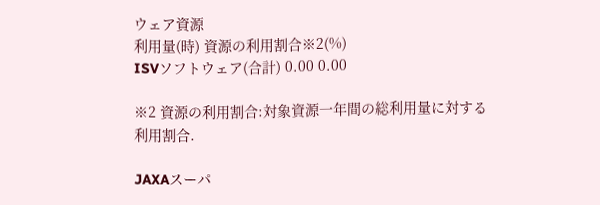ウェア資源
利用量(時) 資源の利用割合※2(%)
ISVソフトウェア(合計) 0.00 0.00

※2 資源の利用割合:対象資源一年間の総利用量に対する利用割合.

JAXAスーパ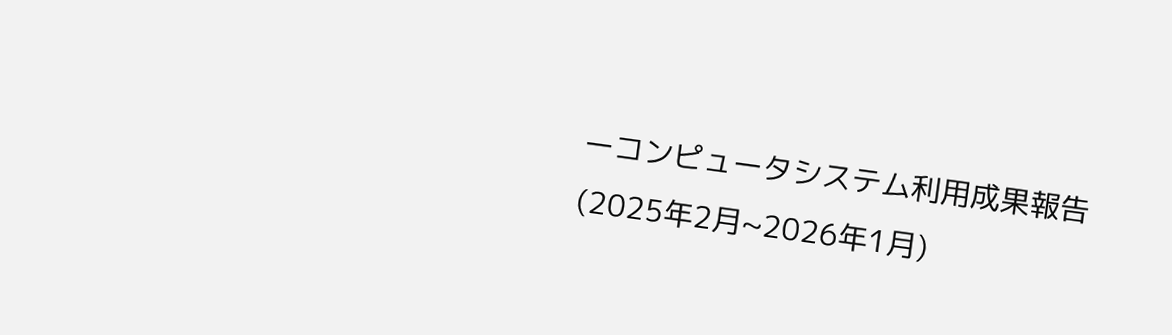ーコンピュータシステム利用成果報告(2025年2月~2026年1月)